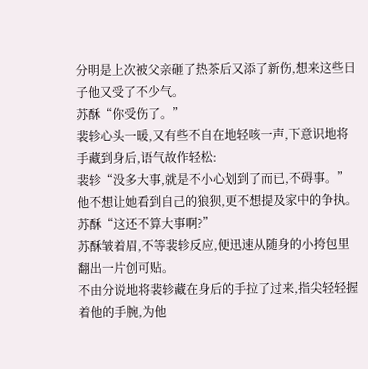分明是上次被父亲砸了热茶后又添了新伤,想来这些日子他又受了不少气。
苏酥“你受伤了。”
裴轸心头一暖,又有些不自在地轻咳一声,下意识地将手藏到身后,语气故作轻松:
裴轸“没多大事,就是不小心划到了而已,不碍事。”
他不想让她看到自己的狼狈,更不想提及家中的争执。
苏酥“这还不算大事啊?”
苏酥皱着眉,不等裴轸反应,便迅速从随身的小挎包里翻出一片创可贴。
不由分说地将裴轸藏在身后的手拉了过来,指尖轻轻握着他的手腕,为他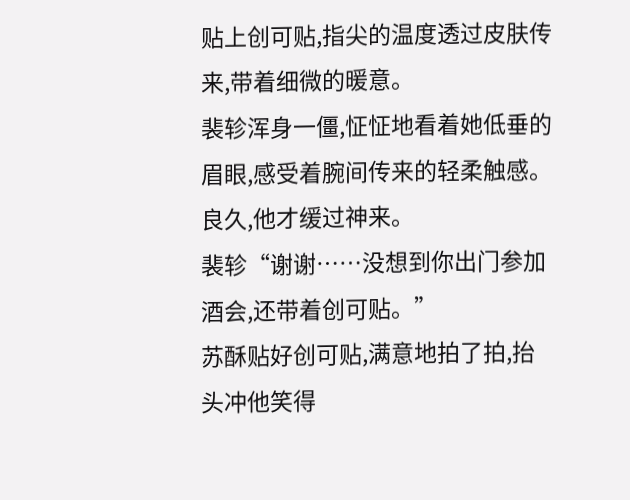贴上创可贴,指尖的温度透过皮肤传来,带着细微的暖意。
裴轸浑身一僵,怔怔地看着她低垂的眉眼,感受着腕间传来的轻柔触感。
良久,他才缓过神来。
裴轸“谢谢……没想到你出门参加酒会,还带着创可贴。”
苏酥贴好创可贴,满意地拍了拍,抬头冲他笑得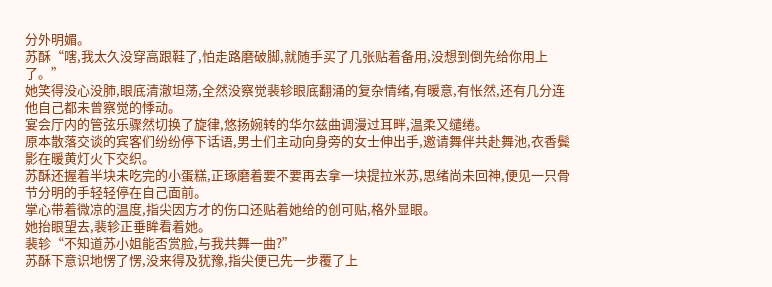分外明媚。
苏酥“嗐,我太久没穿高跟鞋了,怕走路磨破脚,就随手买了几张贴着备用,没想到倒先给你用上了。”
她笑得没心没肺,眼底清澈坦荡,全然没察觉裴轸眼底翻涌的复杂情绪,有暖意,有怅然,还有几分连他自己都未曾察觉的悸动。
宴会厅内的管弦乐骤然切换了旋律,悠扬婉转的华尔兹曲调漫过耳畔,温柔又缱绻。
原本散落交谈的宾客们纷纷停下话语,男士们主动向身旁的女士伸出手,邀请舞伴共赴舞池,衣香鬓影在暖黄灯火下交织。
苏酥还握着半块未吃完的小蛋糕,正琢磨着要不要再去拿一块提拉米苏,思绪尚未回神,便见一只骨节分明的手轻轻停在自己面前。
掌心带着微凉的温度,指尖因方才的伤口还贴着她给的创可贴,格外显眼。
她抬眼望去,裴轸正垂眸看着她。
裴轸“不知道苏小姐能否赏脸,与我共舞一曲?”
苏酥下意识地愣了愣,没来得及犹豫,指尖便已先一步覆了上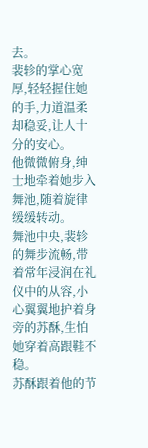去。
裴轸的掌心宽厚,轻轻握住她的手,力道温柔却稳妥,让人十分的安心。
他微微俯身,绅士地牵着她步入舞池,随着旋律缓缓转动。
舞池中央,裴轸的舞步流畅,带着常年浸润在礼仪中的从容,小心翼翼地护着身旁的苏酥,生怕她穿着高跟鞋不稳。
苏酥跟着他的节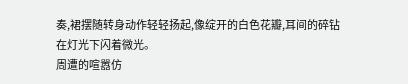奏,裙摆随转身动作轻轻扬起,像绽开的白色花瓣,耳间的碎钻在灯光下闪着微光。
周遭的喧嚣仿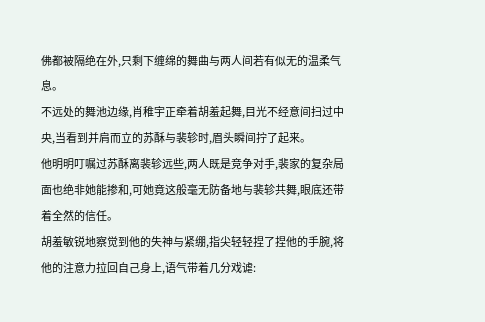佛都被隔绝在外,只剩下缠绵的舞曲与两人间若有似无的温柔气息。
不远处的舞池边缘,肖稚宇正牵着胡羞起舞,目光不经意间扫过中央,当看到并肩而立的苏酥与裴轸时,眉头瞬间拧了起来。
他明明叮嘱过苏酥离裴轸远些,两人既是竞争对手,裴家的复杂局面也绝非她能掺和,可她竟这般毫无防备地与裴轸共舞,眼底还带着全然的信任。
胡羞敏锐地察觉到他的失神与紧绷,指尖轻轻捏了捏他的手腕,将他的注意力拉回自己身上,语气带着几分戏谑: